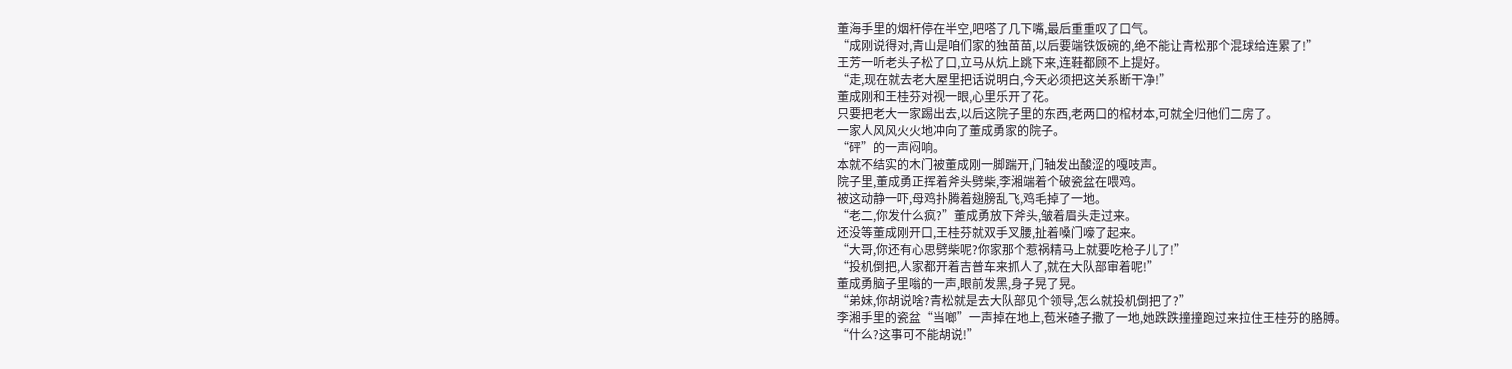董海手里的烟杆停在半空,吧嗒了几下嘴,最后重重叹了口气。
“成刚说得对,青山是咱们家的独苗苗,以后要端铁饭碗的,绝不能让青松那个混球给连累了!”
王芳一听老头子松了口,立马从炕上跳下来,连鞋都顾不上提好。
“走,现在就去老大屋里把话说明白,今天必须把这关系断干净!”
董成刚和王桂芬对视一眼,心里乐开了花。
只要把老大一家踢出去,以后这院子里的东西,老两口的棺材本,可就全归他们二房了。
一家人风风火火地冲向了董成勇家的院子。
“砰”的一声闷响。
本就不结实的木门被董成刚一脚踹开,门轴发出酸涩的嘎吱声。
院子里,董成勇正挥着斧头劈柴,李湘端着个破瓷盆在喂鸡。
被这动静一吓,母鸡扑腾着翅膀乱飞,鸡毛掉了一地。
“老二,你发什么疯?”董成勇放下斧头,皱着眉头走过来。
还没等董成刚开口,王桂芬就双手叉腰,扯着嗓门嚎了起来。
“大哥,你还有心思劈柴呢?你家那个惹祸精马上就要吃枪子儿了!”
“投机倒把,人家都开着吉普车来抓人了,就在大队部审着呢!”
董成勇脑子里嗡的一声,眼前发黑,身子晃了晃。
“弟妹,你胡说啥?青松就是去大队部见个领导,怎么就投机倒把了?”
李湘手里的瓷盆“当啷”一声掉在地上,苞米碴子撒了一地,她跌跌撞撞跑过来拉住王桂芬的胳膊。
“什么?这事可不能胡说!”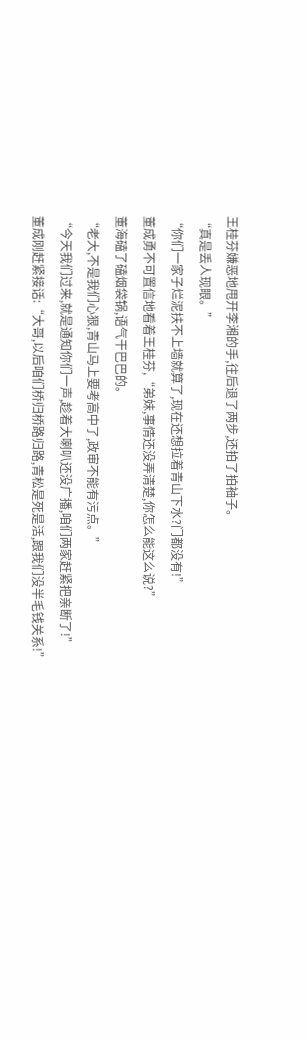王桂芬嫌恶地甩开李湘的手,往后退了两步,还拍了拍袖子。
“真是丢人现眼。”
“你们一家子烂泥扶不上墙就算了,现在还想拉着青山下水?门都没有!”
董成勇不可置信地看着王桂芬,“弟妹,事情还没弄清楚,你怎么能这么说?”
董海磕了磕烟袋锅,语气干巴巴的。
“老大,不是我们心狠,青山马上要考高中了,政审不能有污点。”
“今天我们过来,就是通知你们一声,趁着大喇叭还没广播,咱们两家赶紧把亲断了!”
董成刚赶紧接话:“大哥,以后咱们桥归桥路归路,青松是死是活,跟我们没半毛钱关系!”